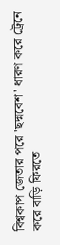বিশ্বকাপ জেতার পরে 'ছদ্মবেশ' ধারণ করে ট্রেনে করে বাড়ি ফিরতে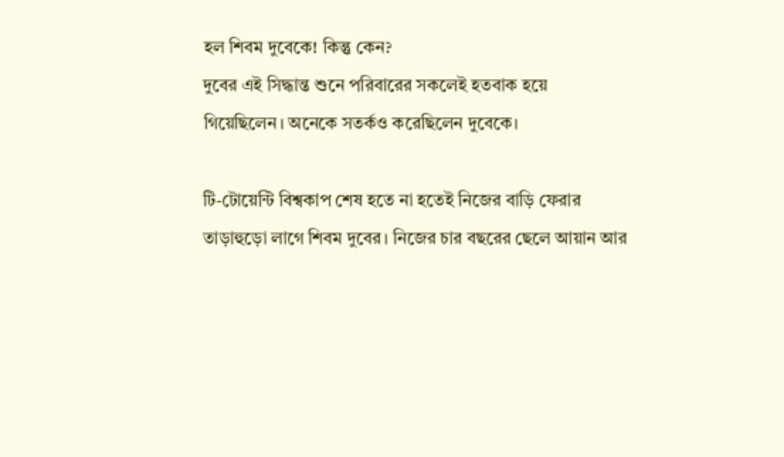হল শিবম দুবেকে! কিন্তু কেন?
দুবের এই সিদ্ধান্ত শুনে পরিবারের সকলেই হতবাক হয়ে গিয়েছিলেন। অনেকে সতর্কও করেছিলেন দুবেকে।

টি-টোয়েন্টি বিশ্বকাপ শেষ হতে না হতেই নিজের বাড়ি ফেরার তাড়াহুড়ো লাগে শিবম দুবের। নিজের চার বছরের ছেলে আয়ান আর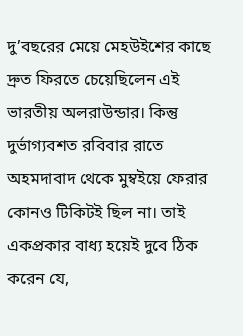দু’বছরের মেয়ে মেহউইশের কাছে দ্রুত ফিরতে চেয়েছিলেন এই ভারতীয় অলরাউন্ডার। কিন্তু দুর্ভাগ্যবশত রবিবার রাতে অহমদাবাদ থেকে মুম্বইয়ে ফেরার কোনও টিকিটই ছিল না। তাই একপ্রকার বাধ্য হয়েই দুবে ঠিক করেন যে,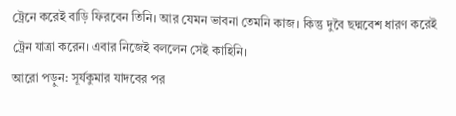ট্রেনে করেই বাড়ি ফিরবেন তিনি। আর যেমন ভাবনা তেমনি কাজ। কিন্তু দুবৈ ছদ্মবেশ ধারণ করেই ট্রেন যাত্রা করেন। এবার নিজেই বললেন সেই কাহিনি।
আরো পড়ুন: সূর্যকুমার যাদবের পর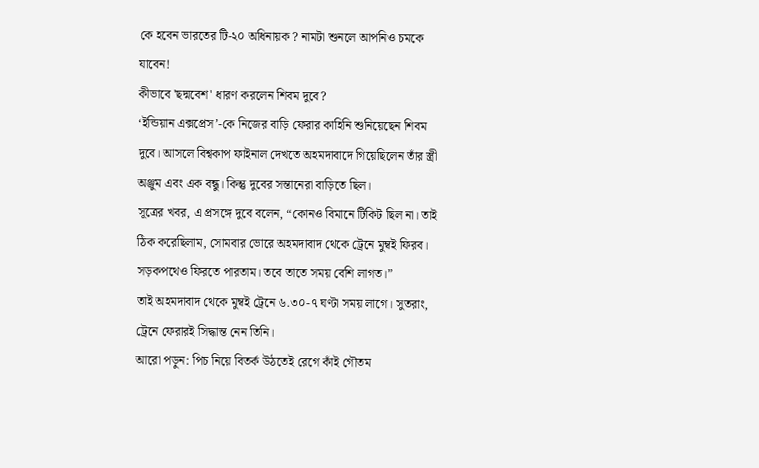কে হবেন ভারতের টি-২০ অধিনায়ক ? নামটা শুনলে আপনিও চমকে যাবেন!
কীভাবে 'ছদ্মবেশ' ধারণ করলেন শিবম দুবে?
‘ইন্ডিয়ান এক্সপ্রেস’-কে নিজের বাড়ি ফেরার কাহিনি শুনিয়েছেন শিবম দুবে। আসলে বিশ্বকাপ ফাইনাল দেখতে অহমদাবাদে গিয়েছিলেন তাঁর স্ত্রী অঞ্জুম এবং এক বন্ধু। কিন্তু দুবের সন্তানেরা বাড়িতে ছিল।
সূত্রের খবর, এ প্রসঙ্গে দুবে বলেন, “কোনও বিমানে টিকিট ছিল না। তাই ঠিক করেছিলাম, সোমবার ভোরে অহমদাবাদ থেকে ট্রেনে মুম্বই ফিরব। সড়কপথেও ফিরতে পারতাম। তবে তাতে সময় বেশি লাগত।”
তাই অহমদাবাদ থেকে মুম্বই ট্রেনে ৬.৩০-৭ ঘণ্টা সময় লাগে। সুতরাং, ট্রেনে ফেরারই সিদ্ধান্ত নেন তিনি।
আরো পড়ুন: পিচ নিয়ে বিতর্ক উঠতেই রেগে কাঁই গৌতম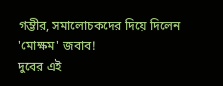গম্ভীর, সমালোচকদের দিয়ে দিলেন 'মোক্ষম' জবাব!
দুবের এই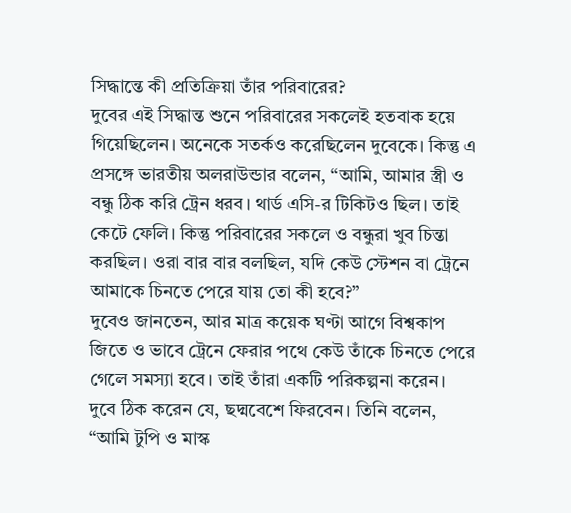সিদ্ধান্তে কী প্রতিক্রিয়া তাঁর পরিবারের?
দুবের এই সিদ্ধান্ত শুনে পরিবারের সকলেই হতবাক হয়ে গিয়েছিলেন। অনেকে সতর্কও করেছিলেন দুবেকে। কিন্তু এ প্রসঙ্গে ভারতীয় অলরাউন্ডার বলেন, “আমি, আমার স্ত্রী ও বন্ধু ঠিক করি ট্রেন ধরব। থার্ড এসি-র টিকিটও ছিল। তাই কেটে ফেলি। কিন্তু পরিবারের সকলে ও বন্ধুরা খুব চিন্তা করছিল। ওরা বার বার বলছিল, যদি কেউ স্টেশন বা ট্রেনে আমাকে চিনতে পেরে যায় তো কী হবে?”
দুবেও জানতেন, আর মাত্র কয়েক ঘণ্টা আগে বিশ্বকাপ জিতে ও ভাবে ট্রেনে ফেরার পথে কেউ তাঁকে চিনতে পেরে গেলে সমস্যা হবে। তাই তাঁরা একটি পরিকল্পনা করেন। দুবে ঠিক করেন যে, ছদ্মবেশে ফিরবেন। তিনি বলেন, “আমি টুপি ও মাস্ক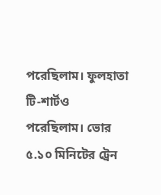পরেছিলাম। ফুলহাতা টি-শার্টও পরেছিলাম। ভোর ৫.১০ মিনিটের ট্রেন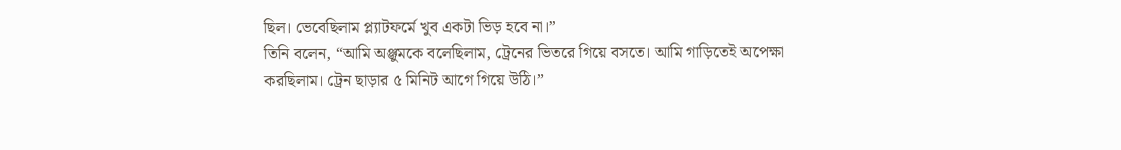ছিল। ভেবেছিলাম প্ল্যাটফর্মে খুব একটা ভিড় হবে না।”
তিনি বলেন, “আমি অঞ্জুমকে বলেছিলাম, ট্রেনের ভিতরে গিয়ে বসতে। আমি গাড়িতেই অপেক্ষা করছিলাম। ট্রেন ছাড়ার ৫ মিনিট আগে গিয়ে উঠি।”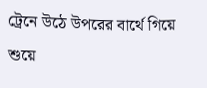ট্রেনে উঠে উপরের বার্থে গিয়ে শুয়ে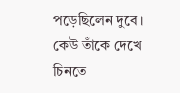পড়েছিলেন দুবে। কেউ তাঁকে দেখে চিনতে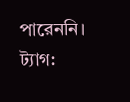পারেননি।
ট্যাগ: